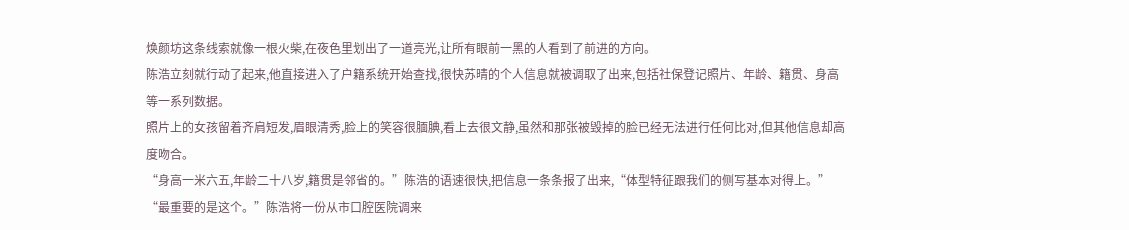焕颜坊这条线索就像一根火柴,在夜色里划出了一道亮光,让所有眼前一黑的人看到了前进的方向。
陈浩立刻就行动了起来,他直接进入了户籍系统开始查找,很快苏晴的个人信息就被调取了出来,包括社保登记照片、年龄、籍贯、身高等一系列数据。
照片上的女孩留着齐肩短发,眉眼清秀,脸上的笑容很腼腆,看上去很文静,虽然和那张被毁掉的脸已经无法进行任何比对,但其他信息却高度吻合。
“身高一米六五,年龄二十八岁,籍贯是邻省的。”陈浩的语速很快,把信息一条条报了出来,“体型特征跟我们的侧写基本对得上。”
“最重要的是这个。”陈浩将一份从市口腔医院调来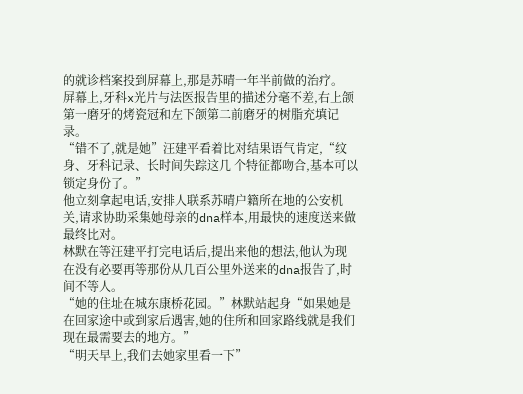的就诊档案投到屏幕上,那是苏晴一年半前做的治疗。
屏幕上,牙科x光片与法医报告里的描述分毫不差,右上颌第一磨牙的烤瓷冠和左下颌第二前磨牙的树脂充填记录。
“错不了,就是她”汪建平看着比对结果语气肯定,“纹身、牙科记录、长时间失踪这几 个特征都吻合,基本可以锁定身份了。”
他立刻拿起电话,安排人联系苏晴户籍所在地的公安机关,请求协助采集她母亲的dna样本,用最快的速度送来做最终比对。
林默在等汪建平打完电话后,提出来他的想法,他认为现在没有必要再等那份从几百公里外送来的dna报告了,时间不等人。
“她的住址在城东康桥花园。”林默站起身“如果她是在回家途中或到家后遇害,她的住所和回家路线就是我们现在最需要去的地方。”
“明天早上,我们去她家里看一下”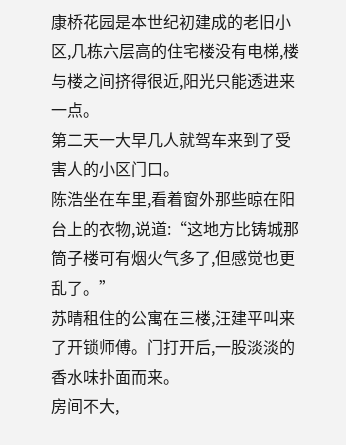康桥花园是本世纪初建成的老旧小区,几栋六层高的住宅楼没有电梯,楼与楼之间挤得很近,阳光只能透进来一点。
第二天一大早几人就驾车来到了受害人的小区门口。
陈浩坐在车里,看着窗外那些晾在阳台上的衣物,说道:“这地方比铸城那筒子楼可有烟火气多了,但感觉也更乱了。”
苏晴租住的公寓在三楼,汪建平叫来了开锁师傅。门打开后,一股淡淡的香水味扑面而来。
房间不大,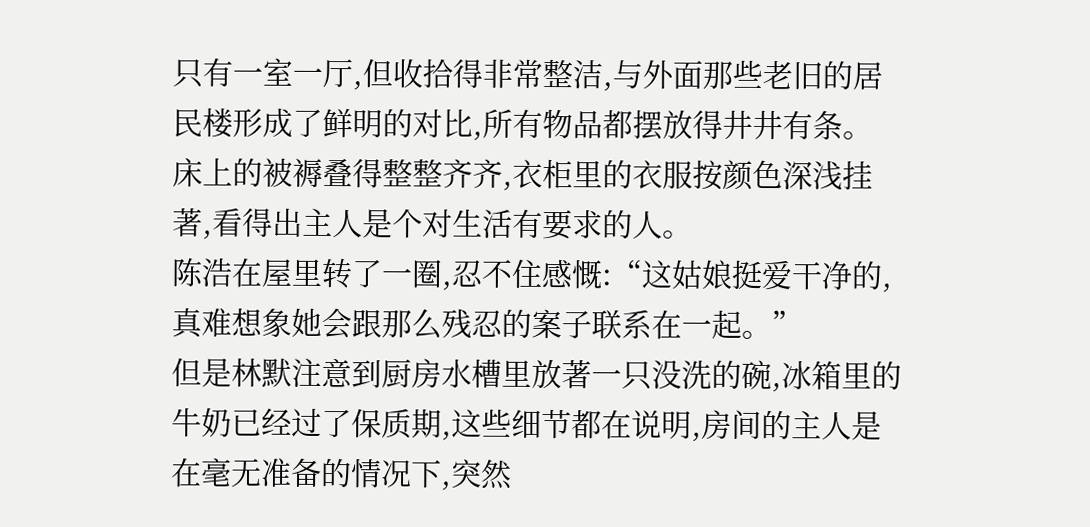只有一室一厅,但收拾得非常整洁,与外面那些老旧的居民楼形成了鲜明的对比,所有物品都摆放得井井有条。
床上的被褥叠得整整齐齐,衣柜里的衣服按颜色深浅挂著,看得出主人是个对生活有要求的人。
陈浩在屋里转了一圈,忍不住感慨:“这姑娘挺爱干净的,真难想象她会跟那么残忍的案子联系在一起。”
但是林默注意到厨房水槽里放著一只没洗的碗,冰箱里的牛奶已经过了保质期,这些细节都在说明,房间的主人是在毫无准备的情况下,突然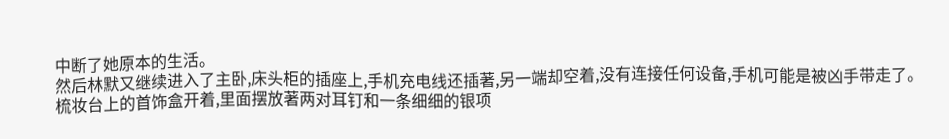中断了她原本的生活。
然后林默又继续进入了主卧,床头柜的插座上,手机充电线还插著,另一端却空着,没有连接任何设备,手机可能是被凶手带走了。
梳妆台上的首饰盒开着,里面摆放著两对耳钉和一条细细的银项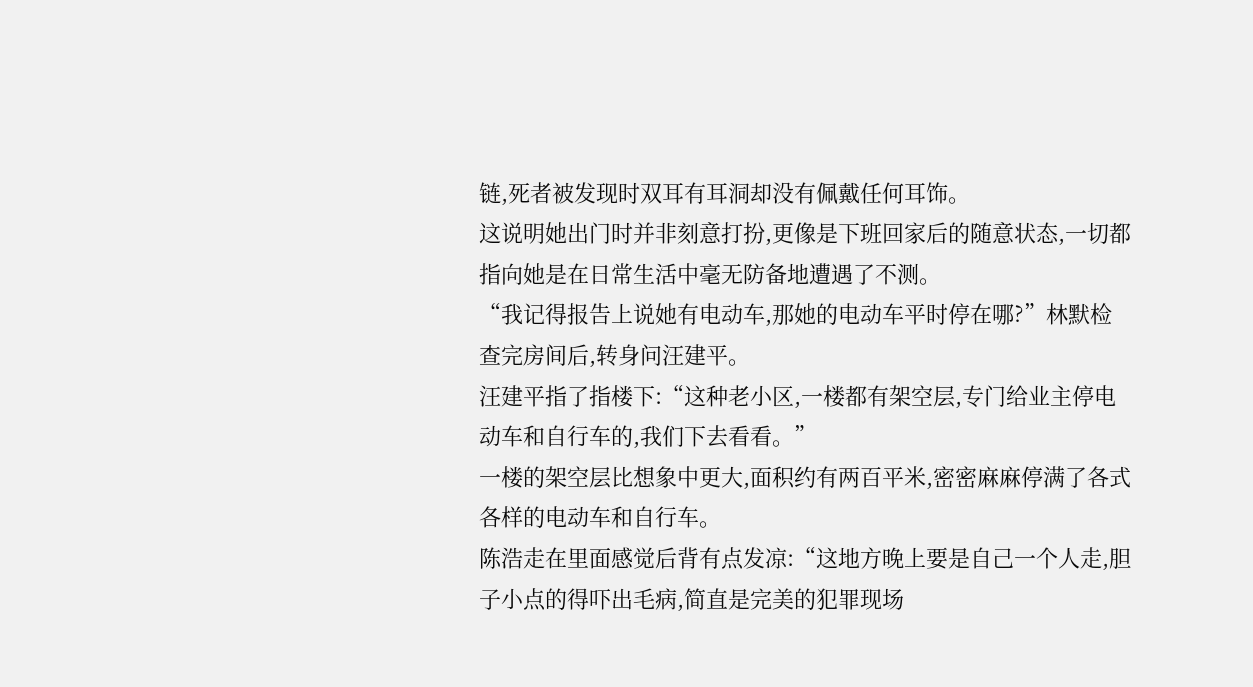链,死者被发现时双耳有耳洞却没有佩戴任何耳饰。
这说明她出门时并非刻意打扮,更像是下班回家后的随意状态,一切都指向她是在日常生活中毫无防备地遭遇了不测。
“我记得报告上说她有电动车,那她的电动车平时停在哪?”林默检查完房间后,转身问汪建平。
汪建平指了指楼下:“这种老小区,一楼都有架空层,专门给业主停电动车和自行车的,我们下去看看。”
一楼的架空层比想象中更大,面积约有两百平米,密密麻麻停满了各式各样的电动车和自行车。
陈浩走在里面感觉后背有点发凉:“这地方晚上要是自己一个人走,胆子小点的得吓出毛病,简直是完美的犯罪现场